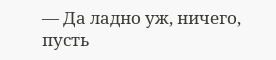— Да ладно уж, ничего, пусть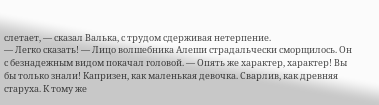слетает, — сказал Валька, с трудом сдерживая нетерпение.
— Легко сказать! — Лицо волшебника Алеши страдальчески сморщилось. Он с безнадежным видом покачал головой. — Опять же характер, характер! Вы бы только знали! Капризен, как маленькая девочка. Сварлив, как древняя старуха. К тому же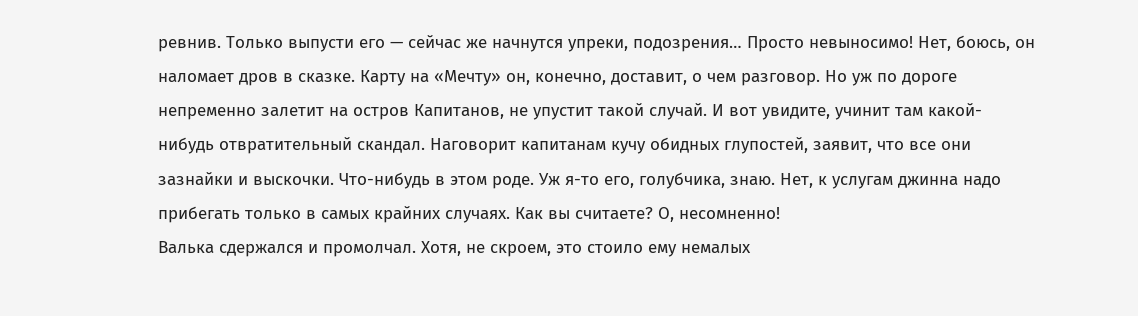ревнив. Только выпусти его — сейчас же начнутся упреки, подозрения… Просто невыносимо! Нет, боюсь, он наломает дров в сказке. Карту на «Мечту» он, конечно, доставит, о чем разговор. Но уж по дороге непременно залетит на остров Капитанов, не упустит такой случай. И вот увидите, учинит там какой-нибудь отвратительный скандал. Наговорит капитанам кучу обидных глупостей, заявит, что все они зазнайки и выскочки. Что-нибудь в этом роде. Уж я-то его, голубчика, знаю. Нет, к услугам джинна надо прибегать только в самых крайних случаях. Как вы считаете? О, несомненно!
Валька сдержался и промолчал. Хотя, не скроем, это стоило ему немалых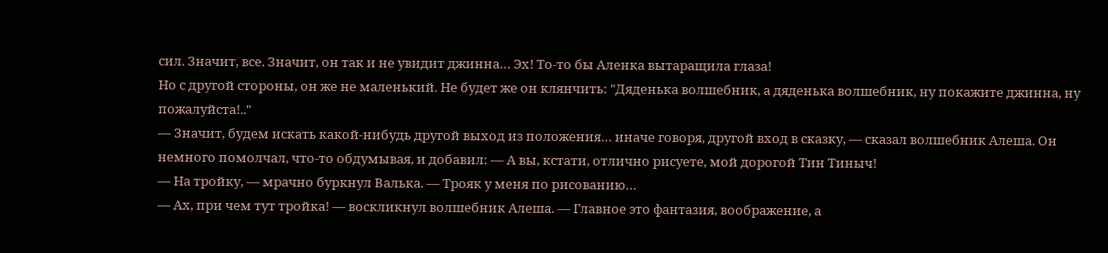сил. Значит, все. Значит, он так и не увидит джинна… Эх! То-то бы Аленка вытаращила глаза!
Но с другой стороны, он же не маленький. Не будет же он клянчить: "Дяденька волшебник, а дяденька волшебник, ну покажите джинна, ну пожалуйста!.."
— Значит, будем искать какой-нибудь другой выход из положения… иначе говоря, другой вход в сказку, — сказал волшебник Алеша. Он немного помолчал, что-то обдумывая, и добавил: — А вы, кстати, отлично рисуете, мой дорогой Тин Тиныч!
— На тройку, — мрачно буркнул Валька. — Трояк у меня по рисованию…
— Ах, при чем тут тройка! — воскликнул волшебник Алеша. — Главное это фантазия, воображение, а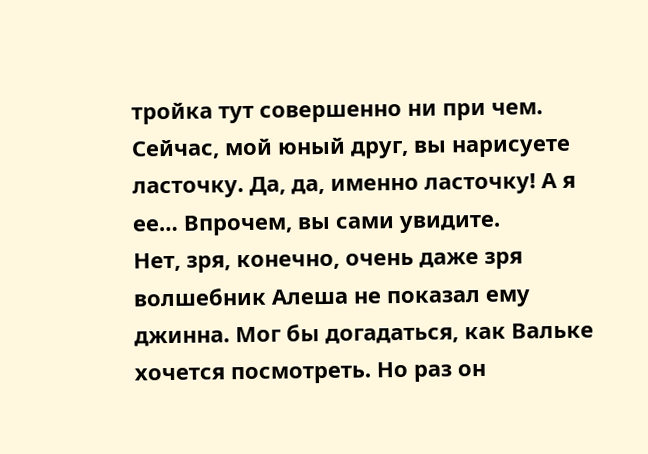тройка тут совершенно ни при чем. Сейчас, мой юный друг, вы нарисуете ласточку. Да, да, именно ласточку! А я ее… Впрочем, вы сами увидите.
Нет, зря, конечно, очень даже зря волшебник Алеша не показал ему джинна. Мог бы догадаться, как Вальке хочется посмотреть. Но раз он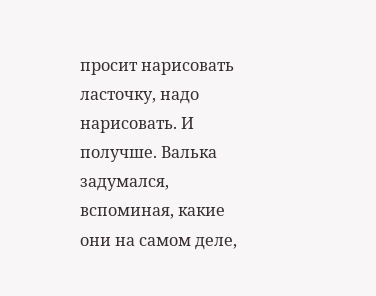просит нарисовать ласточку, надо нарисовать. И получше. Валька задумался, вспоминая, какие они на самом деле,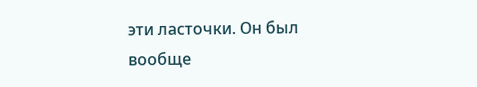эти ласточки. Он был вообще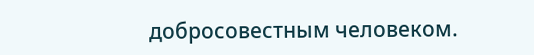добросовестным человеком.